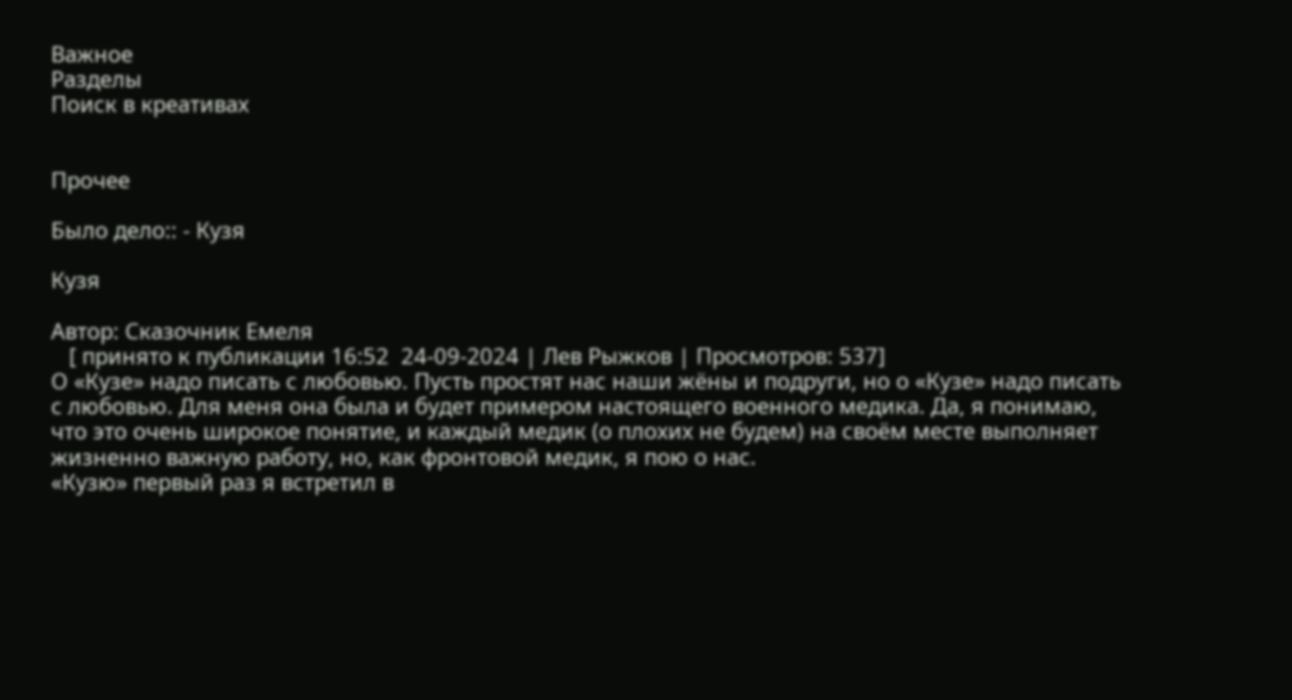Важное
Разделы
Поиск в креативах


Прочее

Было дело:: - Кузя

Кузя

Автор: Сказочник Емеля
   [ принято к публикации 16:52  24-09-2024 | Лев Рыжков | Просмотров: 537]
О «Кузе» надо писать с любовью. Пусть простят нас наши жёны и подруги, но о «Кузе» надо писать с любовью. Для меня она была и будет примером настоящего военного медика. Да, я понимаю, что это очень широкое понятие, и каждый медик (о плохих не будем) на своём месте выполняет жизненно важную работу, но, как фронтовой медик, я пою о нас.
«Кузю» первый раз я встретил в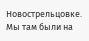Новострельцовке. Мы там были на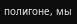полигоне, мы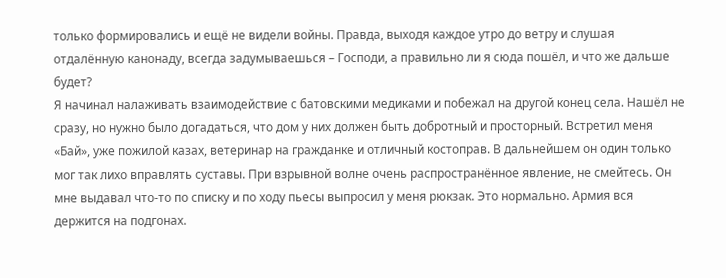только формировались и ещё не видели войны. Правда, выходя каждое утро до ветру и слушая отдалённую канонаду, всегда задумываешься – Господи, а правильно ли я сюда пошёл, и что же дальше будет?
Я начинал налаживать взаимодействие с батовскими медиками и побежал на другой конец села. Нашёл не сразу, но нужно было догадаться, что дом у них должен быть добротный и просторный. Встретил меня «Бай», уже пожилой казах, ветеринар на гражданке и отличный костоправ. В дальнейшем он один только мог так лихо вправлять суставы. При взрывной волне очень распространённое явление, не смейтесь. Он мне выдавал что-то по списку и по ходу пьесы выпросил у меня рюкзак. Это нормально. Армия вся держится на подгонах.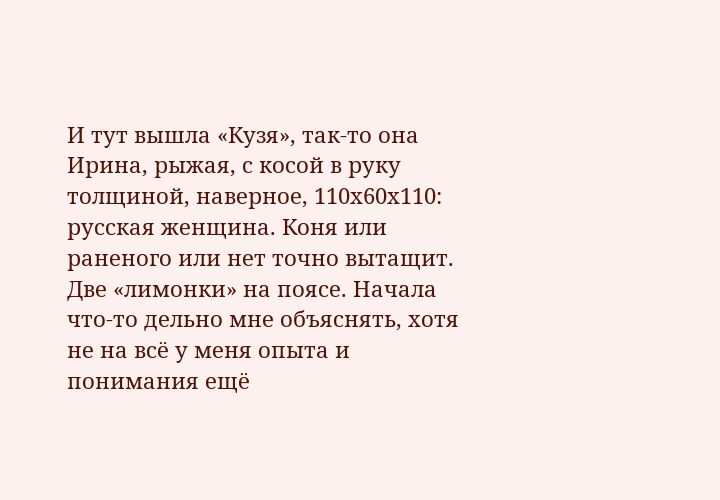И тут вышла «Кузя», так-то она Ирина, рыжая, с косой в руку толщиной, наверное, 110х60х110: русская женщина. Коня или раненого или нет точно вытащит. Две «лимонки» на поясе. Начала что-то дельно мне объяснять, хотя не на всё у меня опыта и понимания ещё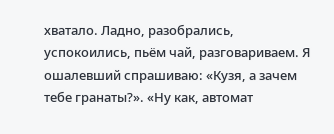хватало. Ладно, разобрались, успокоились, пьём чай, разговариваем. Я ошалевший спрашиваю: «Кузя, а зачем тебе гранаты?». «Ну как, автомат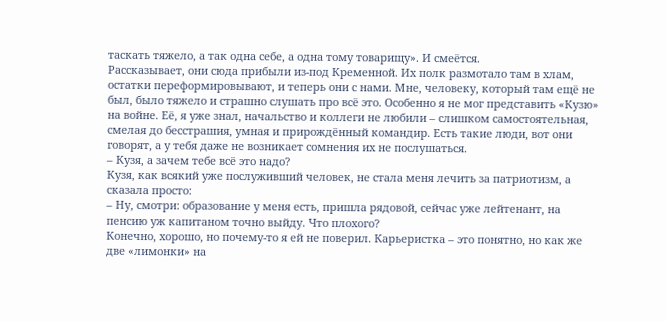таскать тяжело, а так одна себе, а одна тому товарищу». И смеётся.
Рассказывает, они сюда прибыли из-под Кременной. Их полк размотало там в хлам, остатки переформировывают, и теперь они с нами. Мне, человеку, который там ещё не был, было тяжело и страшно слушать про всё это. Особенно я не мог представить «Кузю» на войне. Её, я уже знал, начальство и коллеги не любили – слишком самостоятельная, смелая до бесстрашия, умная и прирождённый командир. Есть такие люди, вот они говорят, а у тебя даже не возникает сомнения их не послушаться.
– Кузя, а зачем тебе всё это надо?
Кузя, как всякий уже послуживший человек, не стала меня лечить за патриотизм, а сказала просто:
– Ну, смотри: образование у меня есть, пришла рядовой, сейчас уже лейтенант, на пенсию уж капитаном точно выйду. Что плохого?
Конечно, хорошо, но почему-то я ей не поверил. Карьеристка – это понятно, но как же две «лимонки» на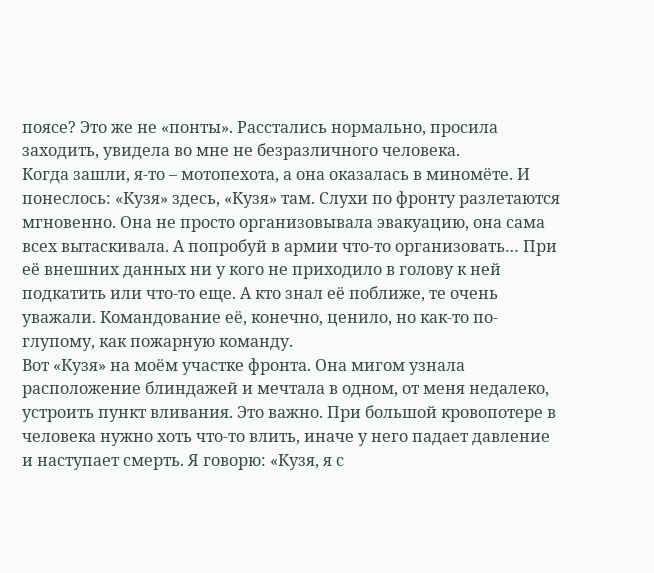поясе? Это же не «понты». Расстались нормально, просила заходить, увидела во мне не безразличного человека.
Когда зашли, я-то – мотопехота, а она оказалась в миномёте. И понеслось: «Кузя» здесь, «Кузя» там. Слухи по фронту разлетаются мгновенно. Она не просто организовывала эвакуацию, она сама всех вытаскивала. А попробуй в армии что-то организовать… При её внешних данных ни у кого не приходило в голову к ней подкатить или что-то еще. А кто знал её поближе, те очень уважали. Командование её, конечно, ценило, но как-то по-глупому, как пожарную команду.
Вот «Кузя» на моём участке фронта. Она мигом узнала расположение блиндажей и мечтала в одном, от меня недалеко, устроить пункт вливания. Это важно. При большой кровопотере в человека нужно хоть что-то влить, иначе у него падает давление и наступает смерть. Я говорю: «Кузя, я с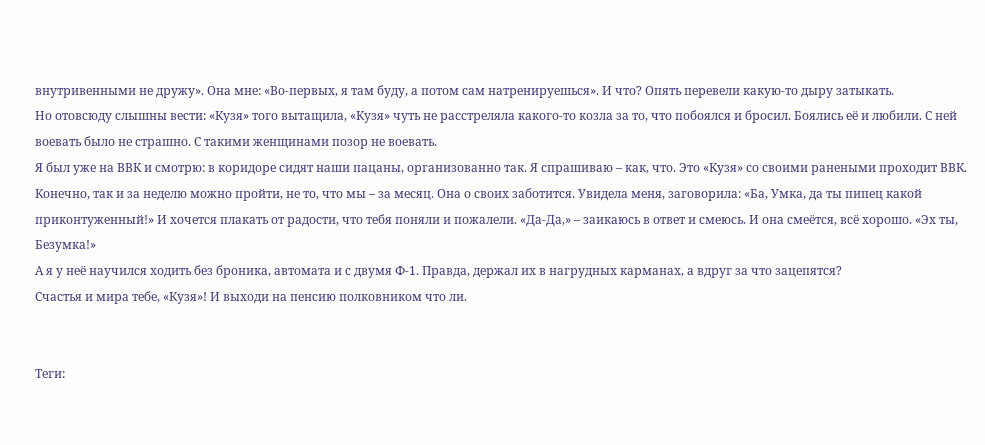внутривенными не дружу». Она мне: «Во-первых, я там буду, а потом сам натренируешься». И что? Опять перевели какую-то дыру затыкать.
Но отовсюду слышны вести: «Кузя» того вытащила, «Кузя» чуть не расстреляла какого-то козла за то, что побоялся и бросил. Боялись её и любили. С ней воевать было не страшно. С такими женщинами позор не воевать.
Я был уже на ВВК и смотрю: в коридоре сидят наши пацаны, организованно так. Я спрашиваю – как, что. Это «Кузя» со своими ранеными проходит ВВК. Конечно, так и за неделю можно пройти, не то, что мы – за месяц. Она о своих заботится. Увидела меня, заговорила: «Ба, Умка, да ты пипец какой приконтуженный!» И хочется плакать от радости, что тебя поняли и пожалели. «Да-Да,» – заикаюсь в ответ и смеюсь. И она смеётся, всё хорошо. «Эх ты, Безумка!»
А я у неё научился ходить без броника, автомата и с двумя Ф-1. Правда, держал их в нагрудных карманах, а вдруг за что зацепятся?
Счастья и мира тебе, «Кузя»! И выходи на пенсию полковником что ли.


Теги: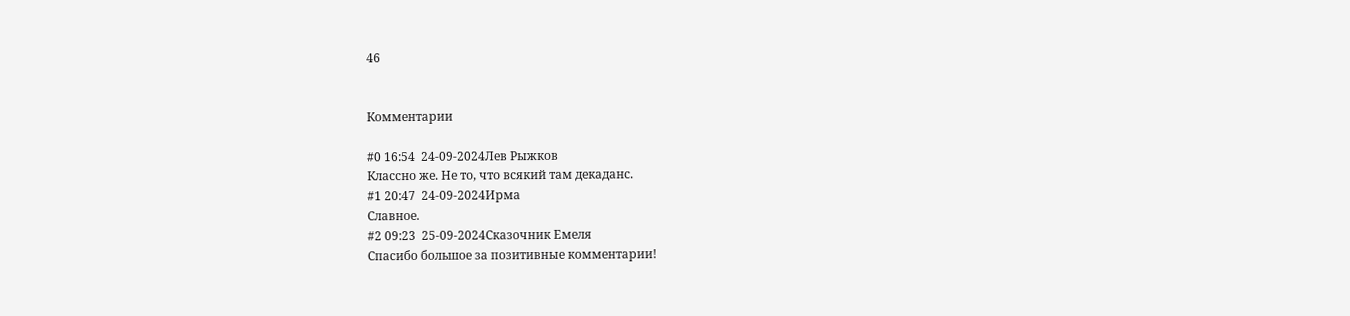46


Комментарии

#0 16:54  24-09-2024Лев Рыжков
Классно же. Не то, что всякий там декаданс.
#1 20:47  24-09-2024Ирма
Славное.
#2 09:23  25-09-2024Сказочник Емеля
Спасибо большое за позитивные комментарии!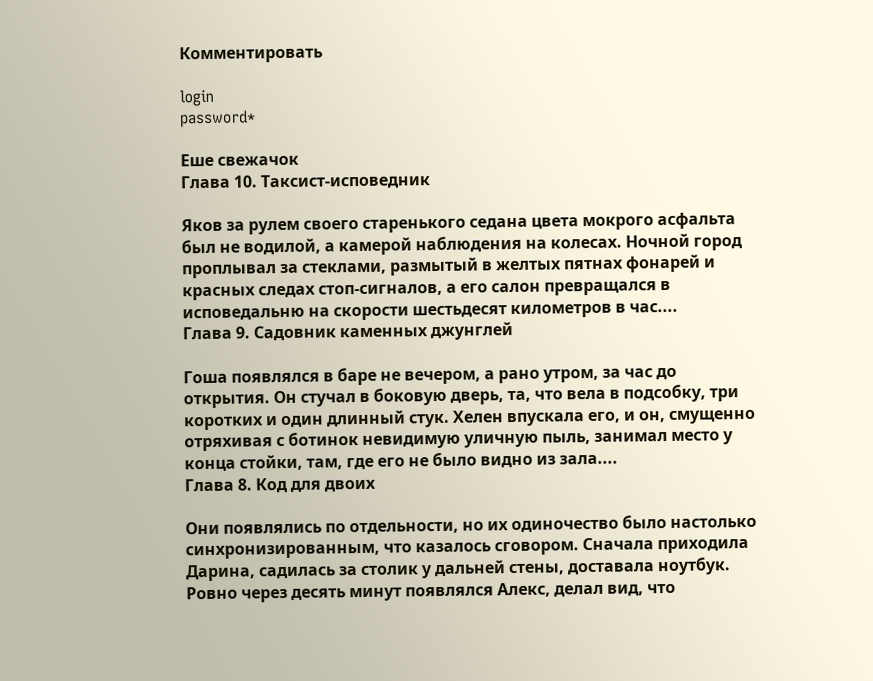Комментировать

login
password*

Еше свежачок
Глава 10. Таксист-исповедник

Яков за рулем своего старенького седана цвета мокрого асфальта был не водилой, а камерой наблюдения на колесах. Ночной город проплывал за стеклами, размытый в желтых пятнах фонарей и красных следах стоп-сигналов, а его салон превращался в исповедальню на скорости шестьдесят километров в час....
Глава 9. Садовник каменных джунглей

Гоша появлялся в баре не вечером, а рано утром, за час до открытия. Он стучал в боковую дверь, та, что вела в подсобку, три коротких и один длинный стук. Хелен впускала его, и он, смущенно отряхивая с ботинок невидимую уличную пыль, занимал место у конца стойки, там, где его не было видно из зала....
Глава 8. Код для двоих

Они появлялись по отдельности, но их одиночество было настолько синхронизированным, что казалось сговором. Сначала приходила Дарина, садилась за столик у дальней стены, доставала ноутбук. Ровно через десять минут появлялся Алекс, делал вид, что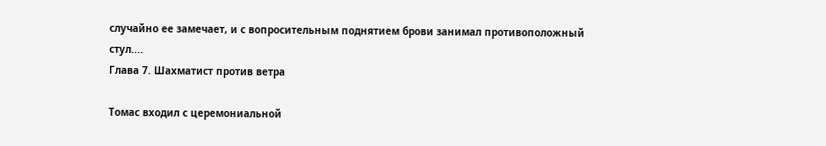случайно ее замечает, и с вопросительным поднятием брови занимал противоположный стул....
Глава 7. Шахматист против ветра

Томас входил с церемониальной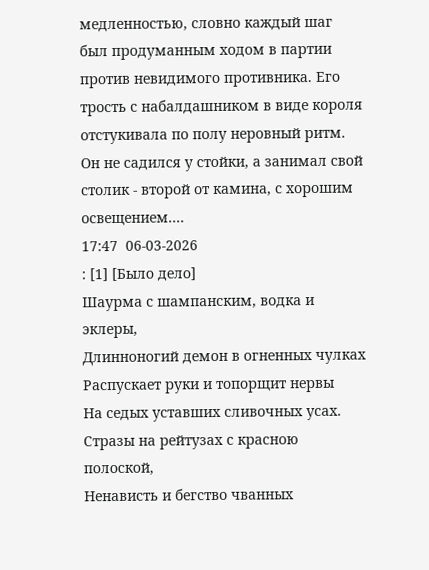медленностью, словно каждый шаг был продуманным ходом в партии против невидимого противника. Его трость с набалдашником в виде короля отстукивала по полу неровный ритм. Он не садился у стойки, а занимал свой столик - второй от камина, с хорошим освещением....
17:47  06-03-2026
: [1] [Было дело]
Шаурма с шампанским, водка и эклеры,
Длинноногий демон в огненных чулках
Распускает руки и топорщит нервы
На седых уставших сливочных усах.
Стразы на рейтузах с красною полоской,
Ненависть и бегство чванных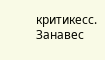критикесс.
Занавес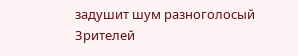задушит шум разноголосый
Зрителей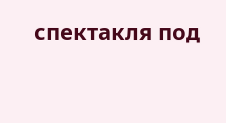спектакля под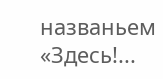названьем «Здесь!...